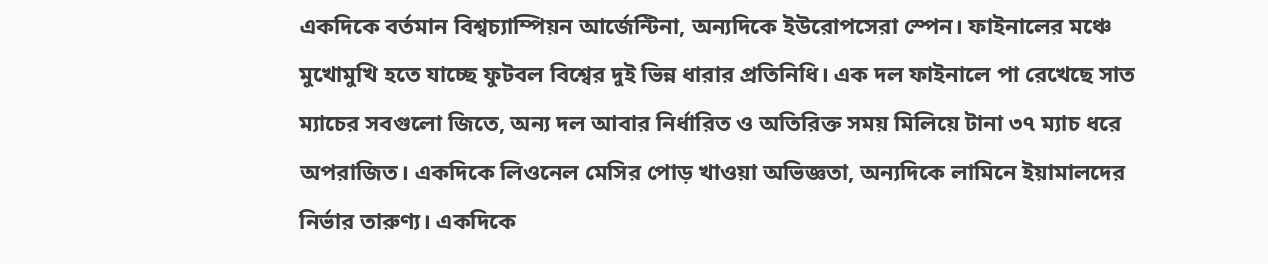একদিকে বর্তমান বিশ্বচ্যাম্পিয়ন আর্জেন্টিনা, অন্যদিকে ইউরোপসেরা স্পেন। ফাইনালের মঞ্চে মুখোমুখি হতে যাচ্ছে ফুটবল বিশ্বের দুই ভিন্ন ধারার প্রতিনিধি। এক দল ফাইনালে পা রেখেছে সাত ম্যাচের সবগুলো জিতে, অন্য দল আবার নির্ধারিত ও অতিরিক্ত সময় মিলিয়ে টানা ৩৭ ম্যাচ ধরে অপরাজিত। একদিকে লিওনেল মেসির পোড় খাওয়া অভিজ্ঞতা, অন্যদিকে লামিনে ইয়ামালদের নির্ভার তারুণ্য। একদিকে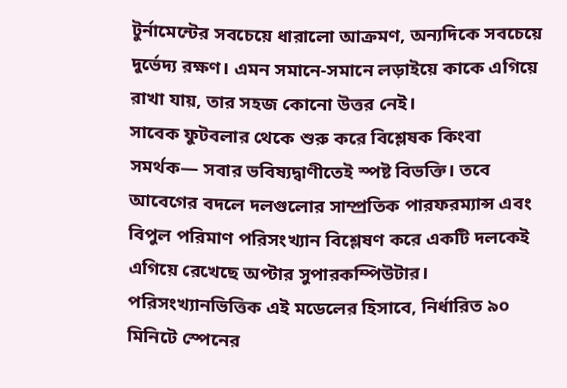টুর্নামেন্টের সবচেয়ে ধারালো আক্রমণ, অন্যদিকে সবচেয়ে দুর্ভেদ্য রক্ষণ। এমন সমানে-সমানে লড়াইয়ে কাকে এগিয়ে রাখা যায়, তার সহজ কোনো উত্তর নেই।
সাবেক ফুটবলার থেকে শুরু করে বিশ্লেষক কিংবা সমর্থক— সবার ভবিষ্যদ্বাণীতেই স্পষ্ট বিভক্তি। তবে আবেগের বদলে দলগুলোর সাম্প্রতিক পারফরম্যান্স এবং বিপুল পরিমাণ পরিসংখ্যান বিশ্লেষণ করে একটি দলকেই এগিয়ে রেখেছে অপ্টার সুপারকম্পিউটার। পরিসংখ্যানভিত্তিক এই মডেলের হিসাবে, নির্ধারিত ৯০ মিনিটে স্পেনের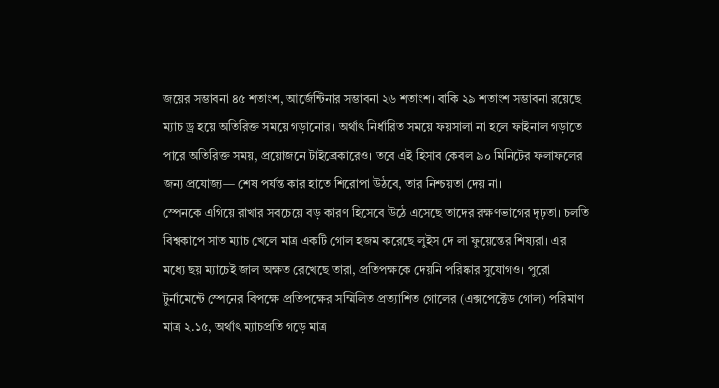জয়ের সম্ভাবনা ৪৫ শতাংশ, আর্জেন্টিনার সম্ভাবনা ২৬ শতাংশ। বাকি ২৯ শতাংশ সম্ভাবনা রয়েছে ম্যাচ ড্র হয়ে অতিরিক্ত সময়ে গড়ানোর। অর্থাৎ নির্ধারিত সময়ে ফয়সালা না হলে ফাইনাল গড়াতে পারে অতিরিক্ত সময়, প্রয়োজনে টাইব্রেকারেও। তবে এই হিসাব কেবল ৯০ মিনিটের ফলাফলের জন্য প্রযোজ্য— শেষ পর্যন্ত কার হাতে শিরোপা উঠবে, তার নিশ্চয়তা দেয় না।
স্পেনকে এগিয়ে রাখার সবচেয়ে বড় কারণ হিসেবে উঠে এসেছে তাদের রক্ষণভাগের দৃঢ়তা। চলতি বিশ্বকাপে সাত ম্যাচ খেলে মাত্র একটি গোল হজম করেছে লুইস দে লা ফুয়েন্তের শিষ্যরা। এর মধ্যে ছয় ম্যাচেই জাল অক্ষত রেখেছে তারা, প্রতিপক্ষকে দেয়নি পরিষ্কার সুযোগও। পুরো টুর্নামেন্টে স্পেনের বিপক্ষে প্রতিপক্ষের সম্মিলিত প্রত্যাশিত গোলের (এক্সপেক্টেড গোল) পরিমাণ মাত্র ২.১৫, অর্থাৎ ম্যাচপ্রতি গড়ে মাত্র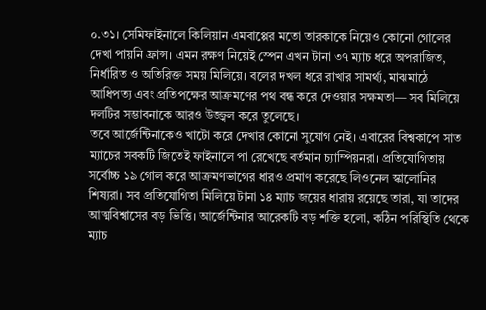০.৩১। সেমিফাইনালে কিলিয়ান এমবাপ্পের মতো তারকাকে নিয়েও কোনো গোলের দেখা পায়নি ফ্রান্স। এমন রক্ষণ নিয়েই স্পেন এখন টানা ৩৭ ম্যাচ ধরে অপরাজিত, নির্ধারিত ও অতিরিক্ত সময় মিলিয়ে। বলের দখল ধরে রাখার সামর্থ্য, মাঝমাঠে আধিপত্য এবং প্রতিপক্ষের আক্রমণের পথ বন্ধ করে দেওয়ার সক্ষমতা— সব মিলিয়ে দলটির সম্ভাবনাকে আরও উজ্জ্বল করে তুলেছে।
তবে আর্জেন্টিনাকেও খাটো করে দেখার কোনো সুযোগ নেই। এবারের বিশ্বকাপে সাত ম্যাচের সবকটি জিতেই ফাইনালে পা রেখেছে বর্তমান চ্যাম্পিয়নরা। প্রতিযোগিতায় সর্বোচ্চ ১৯ গোল করে আক্রমণভাগের ধারও প্রমাণ করেছে লিওনেল স্কালোনির শিষ্যরা। সব প্রতিযোগিতা মিলিয়ে টানা ১৪ ম্যাচ জয়ের ধারায় রয়েছে তারা, যা তাদের আত্মবিশ্বাসের বড় ভিত্তি। আর্জেন্টিনার আরেকটি বড় শক্তি হলো, কঠিন পরিস্থিতি থেকে ম্যাচ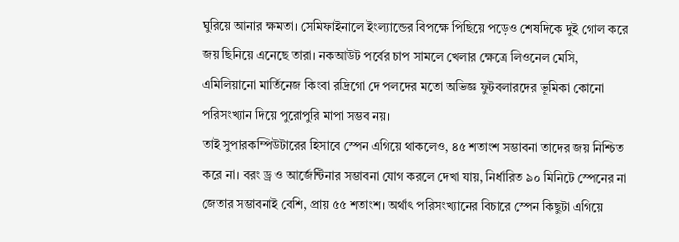ঘুরিয়ে আনার ক্ষমতা। সেমিফাইনালে ইংল্যান্ডের বিপক্ষে পিছিয়ে পড়েও শেষদিকে দুই গোল করে জয় ছিনিয়ে এনেছে তারা। নকআউট পর্বের চাপ সামলে খেলার ক্ষেত্রে লিওনেল মেসি, এমিলিয়ানো মার্তিনেজ কিংবা রদ্রিগো দে পলদের মতো অভিজ্ঞ ফুটবলারদের ভূমিকা কোনো পরিসংখ্যান দিয়ে পুরোপুরি মাপা সম্ভব নয়।
তাই সুপারকম্পিউটারের হিসাবে স্পেন এগিয়ে থাকলেও, ৪৫ শতাংশ সম্ভাবনা তাদের জয় নিশ্চিত করে না। বরং ড্র ও আর্জেন্টিনার সম্ভাবনা যোগ করলে দেখা যায়, নির্ধারিত ৯০ মিনিটে স্পেনের না জেতার সম্ভাবনাই বেশি, প্রায় ৫৫ শতাংশ। অর্থাৎ পরিসংখ্যানের বিচারে স্পেন কিছুটা এগিয়ে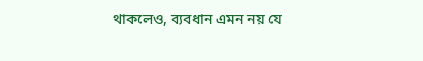থাকলেও, ব্যবধান এমন নয় যে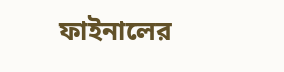ফাইনালের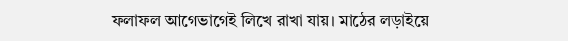ফলাফল আগেভাগেই লিখে রাখা যায়। মাঠের লড়াইয়ে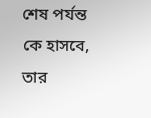শেষ পর্যন্ত কে হাসবে, তার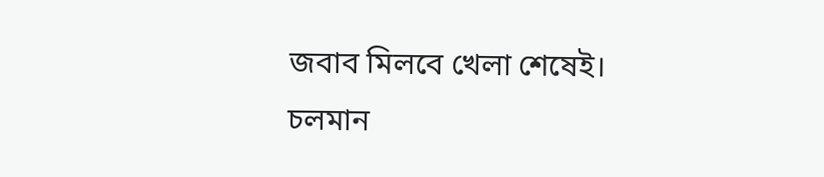জবাব মিলবে খেলা শেষেই।
চলমান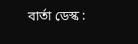বার্তা ডেস্ক :